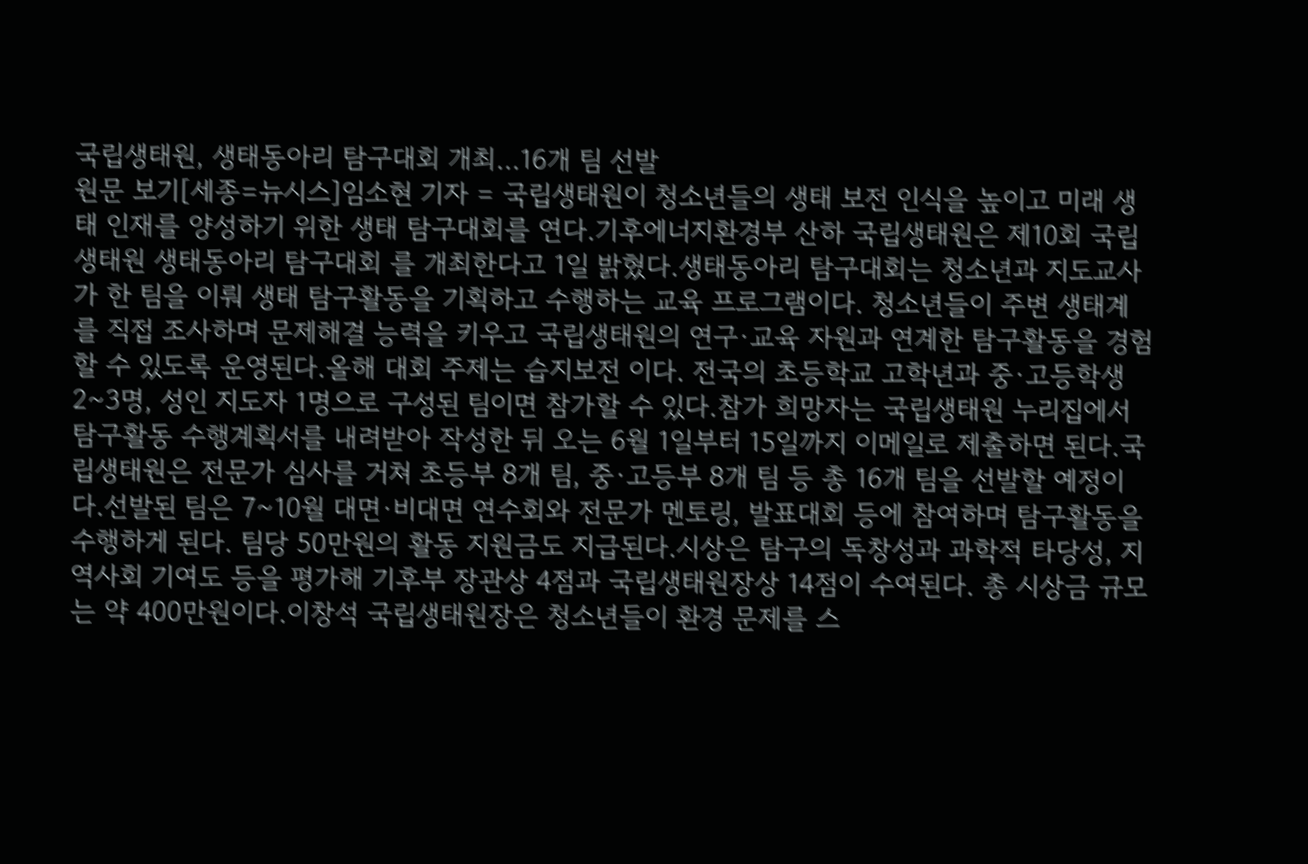국립생태원, 생태동아리 탐구대회 개최…16개 팀 선발
원문 보기[세종=뉴시스]임소현 기자 = 국립생태원이 청소년들의 생태 보전 인식을 높이고 미래 생태 인재를 양성하기 위한 생태 탐구대회를 연다.기후에너지환경부 산하 국립생태원은 제10회 국립생태원 생태동아리 탐구대회 를 개최한다고 1일 밝혔다.생태동아리 탐구대회는 청소년과 지도교사가 한 팀을 이뤄 생태 탐구활동을 기획하고 수행하는 교육 프로그램이다. 청소년들이 주변 생태계를 직접 조사하며 문제해결 능력을 키우고 국립생태원의 연구·교육 자원과 연계한 탐구활동을 경험할 수 있도록 운영된다.올해 대회 주제는 습지보전 이다. 전국의 초등학교 고학년과 중·고등학생 2~3명, 성인 지도자 1명으로 구성된 팀이면 참가할 수 있다.참가 희망자는 국립생태원 누리집에서 탐구활동 수행계획서를 내려받아 작성한 뒤 오는 6월 1일부터 15일까지 이메일로 제출하면 된다.국립생태원은 전문가 심사를 거쳐 초등부 8개 팀, 중·고등부 8개 팀 등 총 16개 팀을 선발할 예정이다.선발된 팀은 7~10월 대면·비대면 연수회와 전문가 멘토링, 발표대회 등에 참여하며 탐구활동을 수행하게 된다. 팀당 50만원의 활동 지원금도 지급된다.시상은 탐구의 독창성과 과학적 타당성, 지역사회 기여도 등을 평가해 기후부 장관상 4점과 국립생태원장상 14점이 수여된다. 총 시상금 규모는 약 400만원이다.이창석 국립생태원장은 청소년들이 환경 문제를 스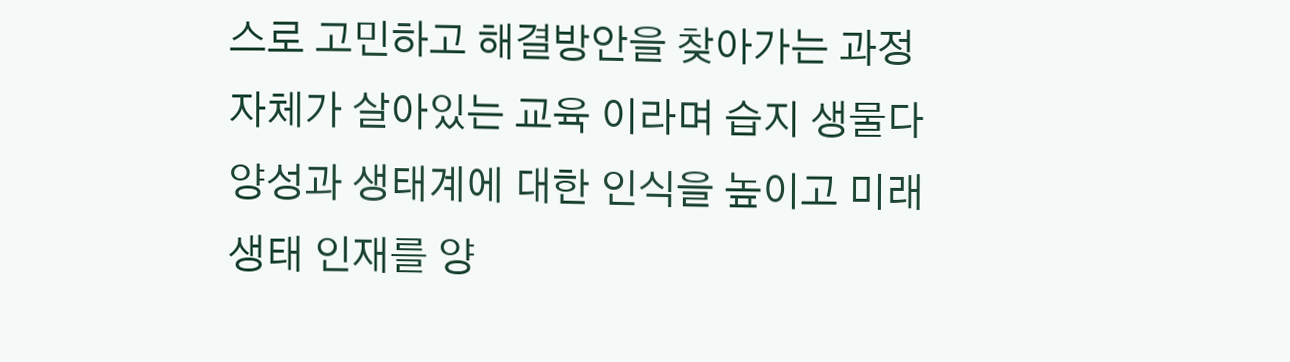스로 고민하고 해결방안을 찾아가는 과정 자체가 살아있는 교육 이라며 습지 생물다양성과 생태계에 대한 인식을 높이고 미래 생태 인재를 양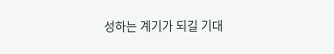성하는 계기가 되길 기대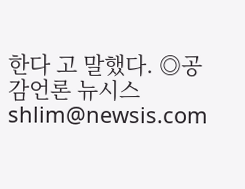한다 고 말했다. ◎공감언론 뉴시스 shlim@newsis.com